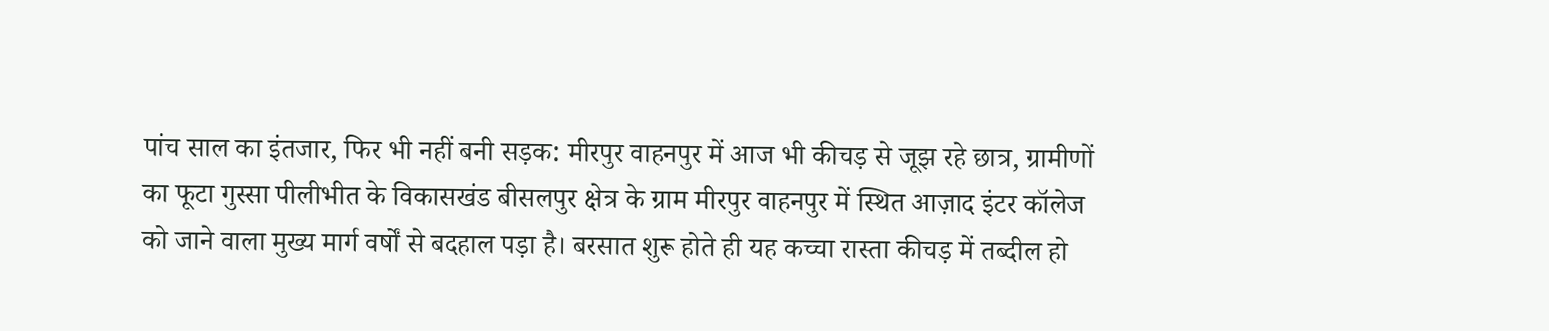पांच साल का इंतजार, फिर भी नहीं बनी सड़क: मीरपुर वाहनपुर में आज भी कीचड़ से जूझ रहे छात्र, ग्रामीणों का फूटा गुस्सा पीलीभीत के विकासखंड बीसलपुर क्षेत्र के ग्राम मीरपुर वाहनपुर में स्थित आज़ाद इंटर कॉलेज को जाने वाला मुख्य मार्ग वर्षों से बदहाल पड़ा है। बरसात शुरू होते ही यह कच्चा रास्ता कीचड़ में तब्दील हो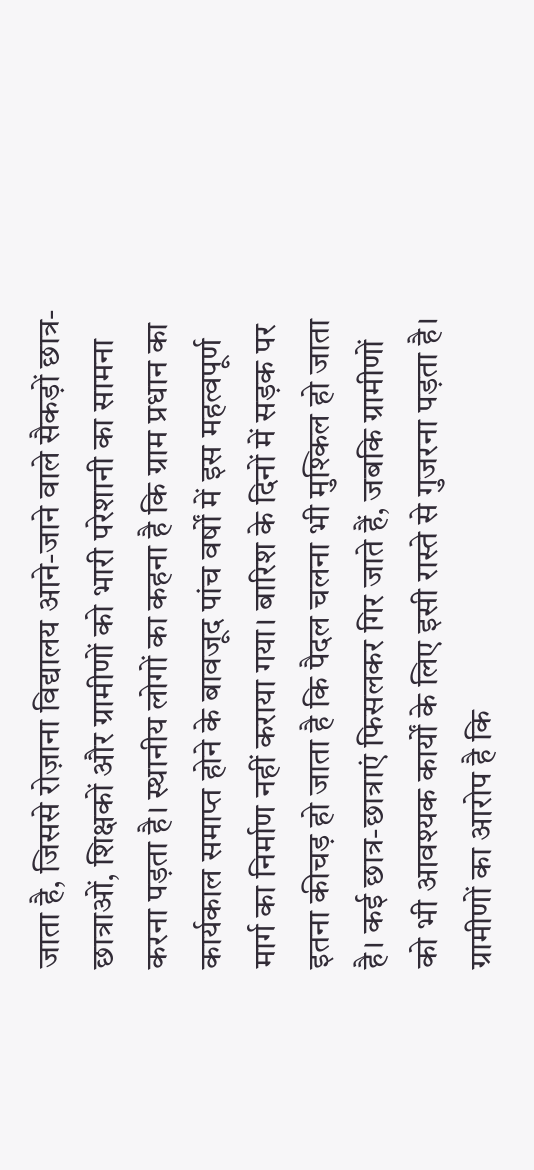जाता है, जिससे रोज़ाना विद्यालय आने-जाने वाले सैकड़ों छात्र-छात्राओं, शिक्षकों और ग्रामीणों को भारी परेशानी का सामना करना पड़ता है। स्थानीय लोगों का कहना है कि ग्राम प्रधान का कार्यकाल समाप्त होने के बावजूद पांच वर्षों में इस महत्वपूर्ण मार्ग का निर्माण नहीं कराया गया। बारिश के दिनों में सड़क पर इतना कीचड़ हो जाता है कि पैदल चलना भी मुश्किल हो जाता है। कई छात्र-छात्राएं फिसलकर गिर जाते हैं, जबकि ग्रामीणों को भी आवश्यक कार्यों के लिए इसी रास्ते से गुजरना पड़ता है। ग्रामीणों का आरोप है कि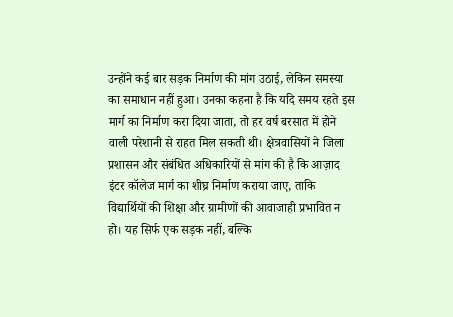उन्होंने कई बार सड़क निर्माण की मांग उठाई, लेकिन समस्या का समाधान नहीं हुआ। उनका कहना है कि यदि समय रहते इस मार्ग का निर्माण करा दिया जाता, तो हर वर्ष बरसात में होने वाली परेशानी से राहत मिल सकती थी। क्षेत्रवासियों ने जिला प्रशासन और संबंधित अधिकारियों से मांग की है कि आज़ाद इंटर कॉलेज मार्ग का शीघ्र निर्माण कराया जाए, ताकि विद्यार्थियों की शिक्षा और ग्रामीणों की आवाजाही प्रभावित न हो। यह सिर्फ एक सड़क नहीं, बल्कि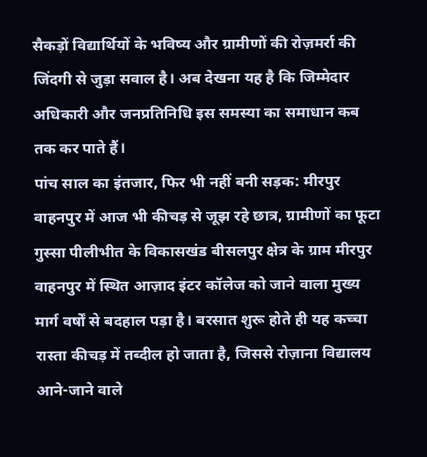सैकड़ों विद्यार्थियों के भविष्य और ग्रामीणों की रोज़मर्रा की जिंदगी से जुड़ा सवाल है। अब देखना यह है कि जिम्मेदार अधिकारी और जनप्रतिनिधि इस समस्या का समाधान कब तक कर पाते हैं।
पांच साल का इंतजार, फिर भी नहीं बनी सड़क: मीरपुर वाहनपुर में आज भी कीचड़ से जूझ रहे छात्र, ग्रामीणों का फूटा गुस्सा पीलीभीत के विकासखंड बीसलपुर क्षेत्र के ग्राम मीरपुर वाहनपुर में स्थित आज़ाद इंटर कॉलेज को जाने वाला मुख्य मार्ग वर्षों से बदहाल पड़ा है। बरसात शुरू होते ही यह कच्चा रास्ता कीचड़ में तब्दील हो जाता है, जिससे रोज़ाना विद्यालय आने-जाने वाले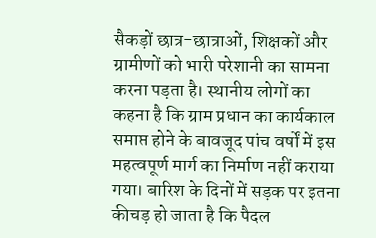सैकड़ों छात्र-छात्राओं, शिक्षकों और ग्रामीणों को भारी परेशानी का सामना करना पड़ता है। स्थानीय लोगों का कहना है कि ग्राम प्रधान का कार्यकाल समाप्त होने के बावजूद पांच वर्षों में इस महत्वपूर्ण मार्ग का निर्माण नहीं कराया गया। बारिश के दिनों में सड़क पर इतना कीचड़ हो जाता है कि पैदल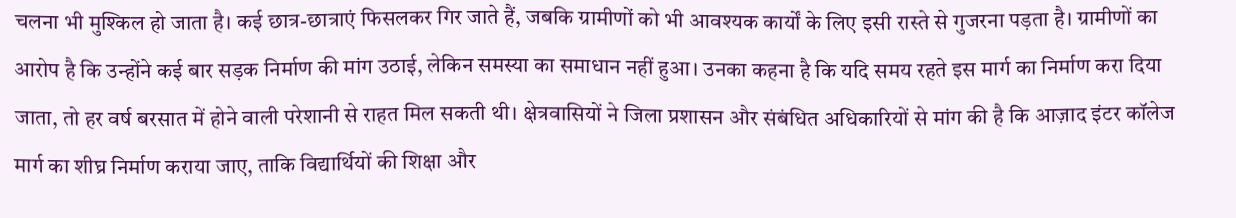चलना भी मुश्किल हो जाता है। कई छात्र-छात्राएं फिसलकर गिर जाते हैं, जबकि ग्रामीणों को भी आवश्यक कार्यों के लिए इसी रास्ते से गुजरना पड़ता है। ग्रामीणों का आरोप है कि उन्होंने कई बार सड़क निर्माण की मांग उठाई, लेकिन समस्या का समाधान नहीं हुआ। उनका कहना है कि यदि समय रहते इस मार्ग का निर्माण करा दिया जाता, तो हर वर्ष बरसात में होने वाली परेशानी से राहत मिल सकती थी। क्षेत्रवासियों ने जिला प्रशासन और संबंधित अधिकारियों से मांग की है कि आज़ाद इंटर कॉलेज मार्ग का शीघ्र निर्माण कराया जाए, ताकि विद्यार्थियों की शिक्षा और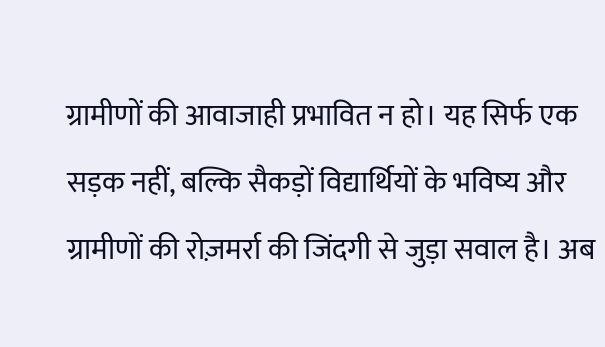ग्रामीणों की आवाजाही प्रभावित न हो। यह सिर्फ एक सड़क नहीं, बल्कि सैकड़ों विद्यार्थियों के भविष्य और ग्रामीणों की रोज़मर्रा की जिंदगी से जुड़ा सवाल है। अब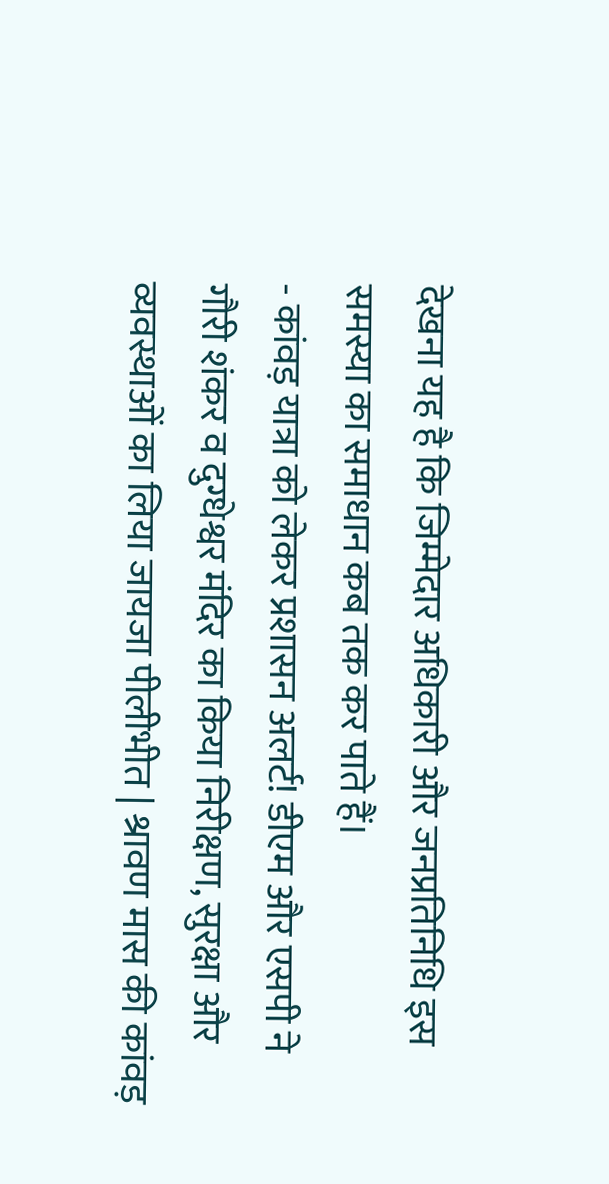देखना यह है कि जिम्मेदार अधिकारी और जनप्रतिनिधि इस समस्या का समाधान कब तक कर पाते हैं।
- कांवड़ यात्रा को लेकर प्रशासन अलर्ट! डीएम और एसपी ने गौरी शंकर व दुग्धेश्वर मंदिर का किया निरीक्षण, सुरक्षा और व्यवस्थाओं का लिया जायजा पीलीभीत | श्रावण मास की कांवड़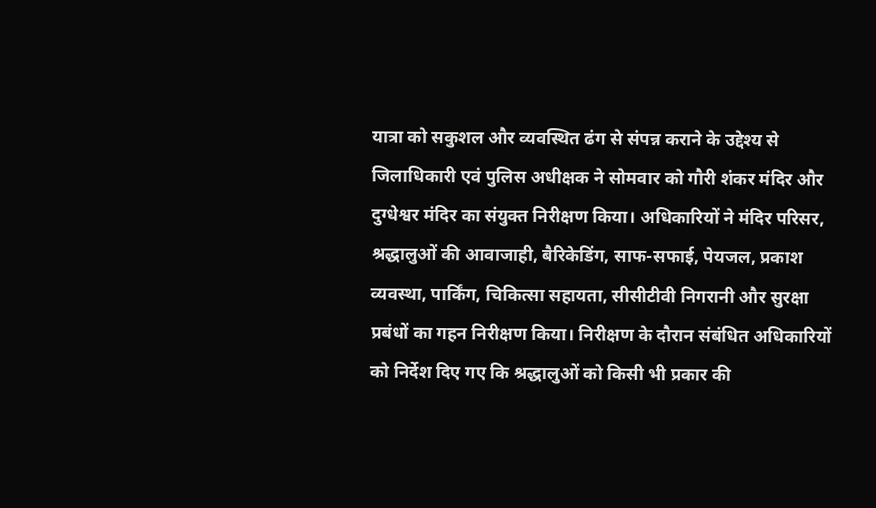यात्रा को सकुशल और व्यवस्थित ढंग से संपन्न कराने के उद्देश्य से जिलाधिकारी एवं पुलिस अधीक्षक ने सोमवार को गौरी शंकर मंदिर और दुग्धेश्वर मंदिर का संयुक्त निरीक्षण किया। अधिकारियों ने मंदिर परिसर, श्रद्धालुओं की आवाजाही, बैरिकेडिंग, साफ-सफाई, पेयजल, प्रकाश व्यवस्था, पार्किंग, चिकित्सा सहायता, सीसीटीवी निगरानी और सुरक्षा प्रबंधों का गहन निरीक्षण किया। निरीक्षण के दौरान संबंधित अधिकारियों को निर्देश दिए गए कि श्रद्धालुओं को किसी भी प्रकार की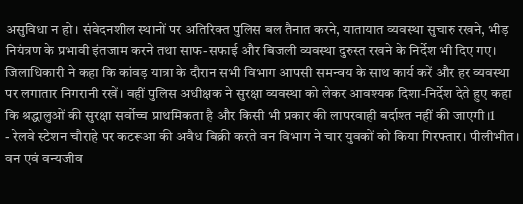असुविधा न हो। संवेदनशील स्थानों पर अतिरिक्त पुलिस बल तैनात करने, यातायात व्यवस्था सुचारु रखने, भीड़ नियंत्रण के प्रभावी इंतजाम करने तथा साफ-सफाई और बिजली व्यवस्था दुरुस्त रखने के निर्देश भी दिए गए। जिलाधिकारी ने कहा कि कांवड़ यात्रा के दौरान सभी विभाग आपसी समन्वय के साथ कार्य करें और हर व्यवस्था पर लगातार निगरानी रखें। वहीं पुलिस अधीक्षक ने सुरक्षा व्यवस्था को लेकर आवश्यक दिशा-निर्देश देते हुए कहा कि श्रद्धालुओं की सुरक्षा सर्वोच्च प्राथमिकता है और किसी भी प्रकार की लापरवाही बर्दाश्त नहीं की जाएगी।1
- रेलवे स्टेशन चौराहे पर कटरूआ की अवैध बिक्री करते वन विभाग ने चार युवकों को किया गिरफ्तार। पीलीभीत। वन एवं वन्यजीव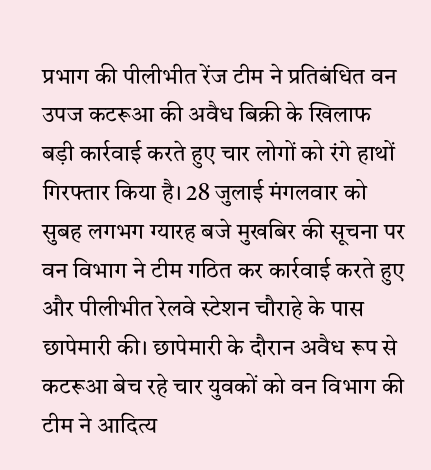प्रभाग की पीलीभीत रेंज टीम ने प्रतिबंधित वन उपज कटरूआ की अवैध बिक्री के खिलाफ बड़ी कार्रवाई करते हुए चार लोगों को रंगे हाथों गिरफ्तार किया है। 28 जुलाई मंगलवार को सुबह लगभग ग्यारह बजे मुखबिर की सूचना पर वन विभाग ने टीम गठित कर कार्रवाई करते हुए और पीलीभीत रेलवे स्टेशन चौराहे के पास छापेमारी की। छापेमारी के दौरान अवैध रूप से कटरूआ बेच रहे चार युवकों को वन विभाग की टीम ने आदित्य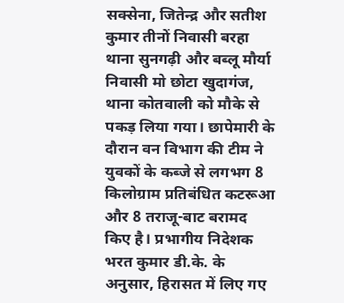सक्सेना, जितेन्द्र और सतीश कुमार तीनों निवासी बरहा थाना सुनगढ़ी और बब्लू मौर्या निवासी मो छोटा खुदागंज, थाना कोतवाली को मौके से पकड़ लिया गया। छापेमारी के दौरान वन विभाग की टीम ने युवकों के कब्जे से लगभग 8 किलोग्राम प्रतिबंधित कटरूआ और 8 तराजू-बाट बरामद किए है। प्रभागीय निदेशक भरत कुमार डी.के. के अनुसार, हिरासत में लिए गए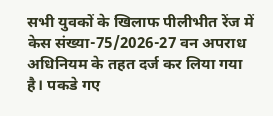सभी युवकों के खिलाफ पीलीभीत रेंज में केस संख्या-75/2026-27 वन अपराध अधिनियम के तहत दर्ज कर लिया गया है। पकडे गए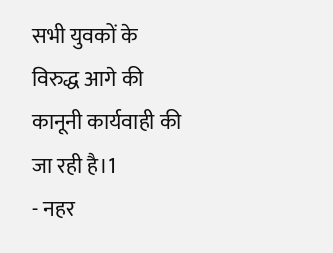सभी युवकों के विरुद्ध आगे की कानूनी कार्यवाही की जा रही है।1
- नहर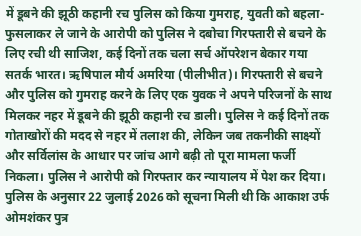में डूबने की झूठी कहानी रच पुलिस को किया गुमराह, युवती को बहला-फुसलाकर ले जाने के आरोपी को पुलिस ने दबोचा गिरफ्तारी से बचने के लिए रची थी साजिश, कई दिनों तक चला सर्च ऑपरेशन बेकार गया सतर्क भारत। ऋषिपाल मौर्य अमरिया (पीलीभीत)। गिरफ्तारी से बचने और पुलिस को गुमराह करने के लिए एक युवक ने अपने परिजनों के साथ मिलकर नहर में डूबने की झूठी कहानी रच डाली। पुलिस ने कई दिनों तक गोताखोरों की मदद से नहर में तलाश की, लेकिन जब तकनीकी साक्ष्यों और सर्विलांस के आधार पर जांच आगे बढ़ी तो पूरा मामला फर्जी निकला। पुलिस ने आरोपी को गिरफ्तार कर न्यायालय में पेश कर दिया। पुलिस के अनुसार 22 जुलाई 2026 को सूचना मिली थी कि आकाश उर्फ ओमशंकर पुत्र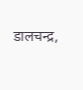डालचन्द्र,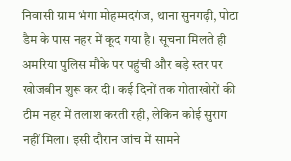निवासी ग्राम भंगा मोहम्मदगंज, थाना सुनगढ़ी, पोटा डैम के पास नहर में कूद गया है। सूचना मिलते ही अमरिया पुलिस मौके पर पहुंची और बड़े स्तर पर खोजबीन शुरू कर दी। कई दिनों तक गोताखोरों की टीम नहर में तलाश करती रही, लेकिन कोई सुराग नहीं मिला। इसी दौरान जांच में सामने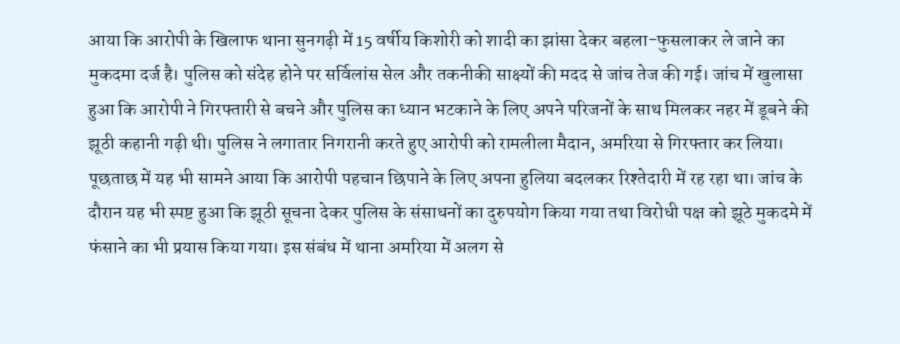आया कि आरोपी के खिलाफ थाना सुनगढ़ी में 15 वर्षीय किशोरी को शादी का झांसा देकर बहला-फुसलाकर ले जाने का मुकदमा दर्ज है। पुलिस को संदेह होने पर सर्विलांस सेल और तकनीकी साक्ष्यों की मदद से जांच तेज की गई। जांच में खुलासा हुआ कि आरोपी ने गिरफ्तारी से बचने और पुलिस का ध्यान भटकाने के लिए अपने परिजनों के साथ मिलकर नहर में डूबने की झूठी कहानी गढ़ी थी। पुलिस ने लगातार निगरानी करते हुए आरोपी को रामलीला मैदान, अमरिया से गिरफ्तार कर लिया। पूछताछ में यह भी सामने आया कि आरोपी पहचान छिपाने के लिए अपना हुलिया बदलकर रिश्तेदारी में रह रहा था। जांच के दौरान यह भी स्पष्ट हुआ कि झूठी सूचना देकर पुलिस के संसाधनों का दुरुपयोग किया गया तथा विरोधी पक्ष को झूठे मुकदमे में फंसाने का भी प्रयास किया गया। इस संबंध में थाना अमरिया में अलग से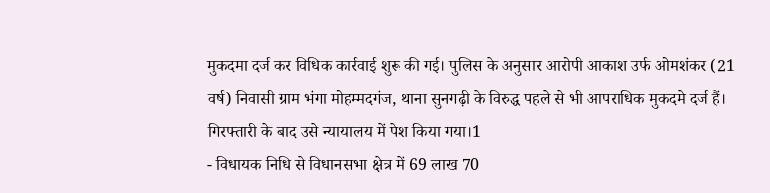मुकदमा दर्ज कर विधिक कार्रवाई शुरू की गई। पुलिस के अनुसार आरोपी आकाश उर्फ ओमशंकर (21 वर्ष) निवासी ग्राम भंगा मोहम्मदगंज, थाना सुनगढ़ी के विरुद्ध पहले से भी आपराधिक मुकदमे दर्ज हैं। गिरफ्तारी के बाद उसे न्यायालय में पेश किया गया।1
- विधायक निधि से विधानसभा क्षेत्र में 69 लाख 70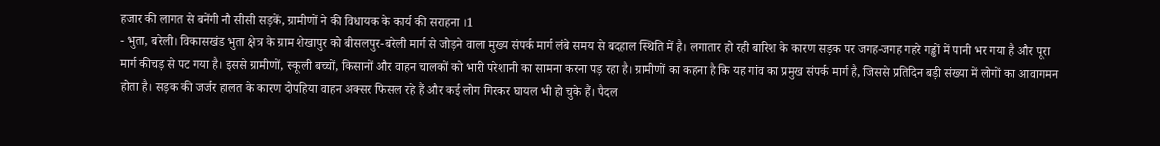हजार की लागत से बनेंगी नौ सीसी सड़कें, ग्रामीणों ने की विधायक के कार्य की सराहना ।1
- भुता, बरेली। विकासखंड भुता क्षेत्र के ग्राम शेखापुर को बीसलपुर-बरेली मार्ग से जोड़ने वाला मुख्य संपर्क मार्ग लंबे समय से बदहाल स्थिति में है। लगातार हो रही बारिश के कारण सड़क पर जगह-जगह गहरे गड्ढों में पानी भर गया है और पूरा मार्ग कीचड़ से पट गया है। इससे ग्रामीणों, स्कूली बच्चों, किसानों और वाहन चालकों को भारी परेशानी का सामना करना पड़ रहा है। ग्रामीणों का कहना है कि यह गांव का प्रमुख संपर्क मार्ग है, जिससे प्रतिदिन बड़ी संख्या में लोगों का आवागमन होता है। सड़क की जर्जर हालत के कारण दोपहिया वाहन अक्सर फिसल रहे हैं और कई लोग गिरकर घायल भी हो चुके हैं। पैदल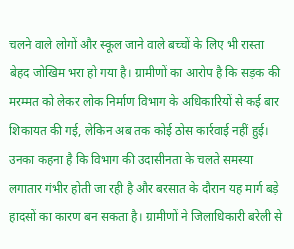चलने वाले लोगों और स्कूल जाने वाले बच्चों के लिए भी रास्ता बेहद जोखिम भरा हो गया है। ग्रामीणों का आरोप है कि सड़क की मरम्मत को लेकर लोक निर्माण विभाग के अधिकारियों से कई बार शिकायत की गई, लेकिन अब तक कोई ठोस कार्रवाई नहीं हुई। उनका कहना है कि विभाग की उदासीनता के चलते समस्या लगातार गंभीर होती जा रही है और बरसात के दौरान यह मार्ग बड़े हादसों का कारण बन सकता है। ग्रामीणों ने जिलाधिकारी बरेली से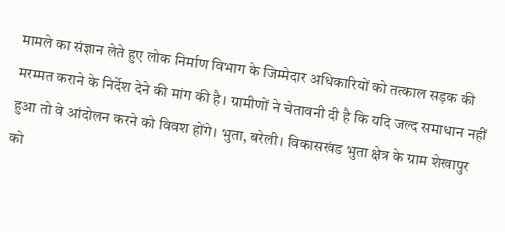मामले का संज्ञान लेते हुए लोक निर्माण विभाग के जिम्मेदार अधिकारियों को तत्काल सड़क की मरम्मत कराने के निर्देश देने की मांग की है। ग्रामीणों ने चेतावनी दी है कि यदि जल्द समाधान नहीं हुआ तो वे आंदोलन करने को विवश होंगे। भुता, बरेली। विकासखंड भुता क्षेत्र के ग्राम शेखापुर को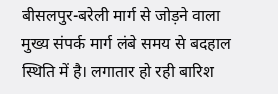बीसलपुर-बरेली मार्ग से जोड़ने वाला मुख्य संपर्क मार्ग लंबे समय से बदहाल स्थिति में है। लगातार हो रही बारिश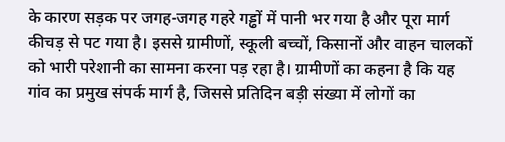के कारण सड़क पर जगह-जगह गहरे गड्ढों में पानी भर गया है और पूरा मार्ग कीचड़ से पट गया है। इससे ग्रामीणों, स्कूली बच्चों, किसानों और वाहन चालकों को भारी परेशानी का सामना करना पड़ रहा है। ग्रामीणों का कहना है कि यह गांव का प्रमुख संपर्क मार्ग है, जिससे प्रतिदिन बड़ी संख्या में लोगों का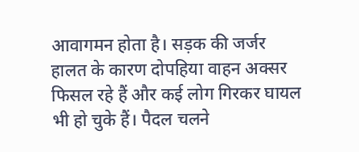आवागमन होता है। सड़क की जर्जर हालत के कारण दोपहिया वाहन अक्सर फिसल रहे हैं और कई लोग गिरकर घायल भी हो चुके हैं। पैदल चलने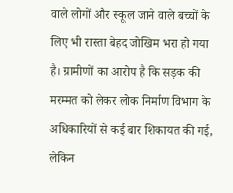वाले लोगों और स्कूल जाने वाले बच्चों के लिए भी रास्ता बेहद जोखिम भरा हो गया है। ग्रामीणों का आरोप है कि सड़क की मरम्मत को लेकर लोक निर्माण विभाग के अधिकारियों से कई बार शिकायत की गई, लेकिन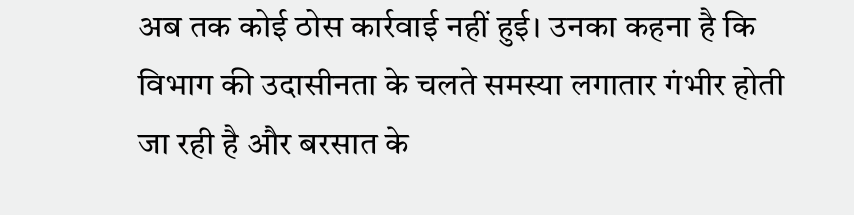अब तक कोई ठोस कार्रवाई नहीं हुई। उनका कहना है कि विभाग की उदासीनता के चलते समस्या लगातार गंभीर होती जा रही है और बरसात के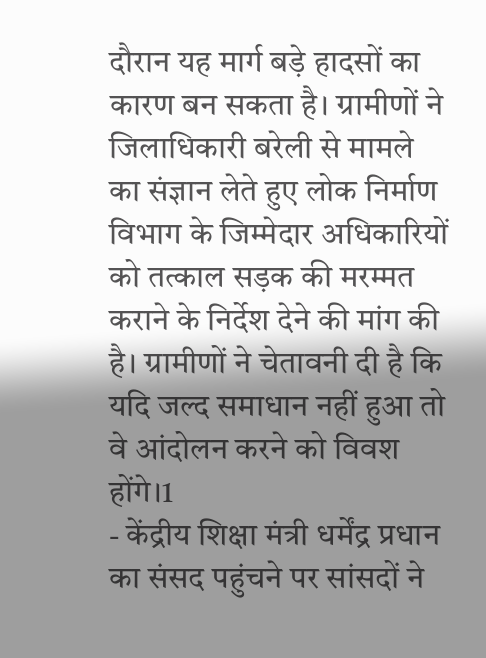दौरान यह मार्ग बड़े हादसों का कारण बन सकता है। ग्रामीणों ने जिलाधिकारी बरेली से मामले का संज्ञान लेते हुए लोक निर्माण विभाग के जिम्मेदार अधिकारियों को तत्काल सड़क की मरम्मत कराने के निर्देश देने की मांग की है। ग्रामीणों ने चेतावनी दी है कि यदि जल्द समाधान नहीं हुआ तो वे आंदोलन करने को विवश होंगे।1
- केंद्रीय शिक्षा मंत्री धर्मेंद्र प्रधान का संसद पहुंचने पर सांसदों ने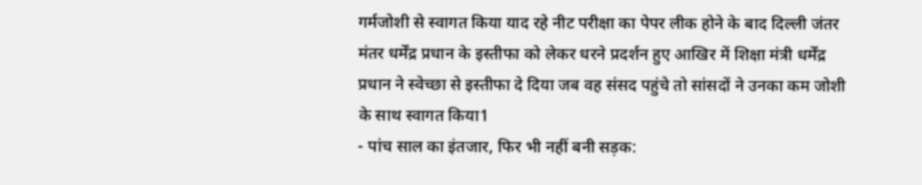गर्मजोशी से स्वागत किया याद रहे नीट परीक्षा का पेपर लीक होने के बाद दिल्ली जंतर मंतर धर्मेंद्र प्रधान के इस्तीफा को लेकर धरने प्रदर्शन हुए आखिर में शिक्षा मंत्री धर्मेंद्र प्रधान ने स्वेच्छा से इस्तीफा दे दिया जब वह संसद पहुंचे तो सांसदों ने उनका कम जोशी के साथ स्वागत किया1
- पांच साल का इंतजार, फिर भी नहीं बनी सड़क: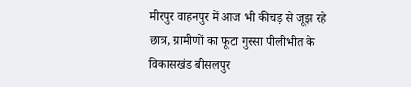मीरपुर वाहनपुर में आज भी कीचड़ से जूझ रहे छात्र, ग्रामीणों का फूटा गुस्सा पीलीभीत के विकासखंड बीसलपुर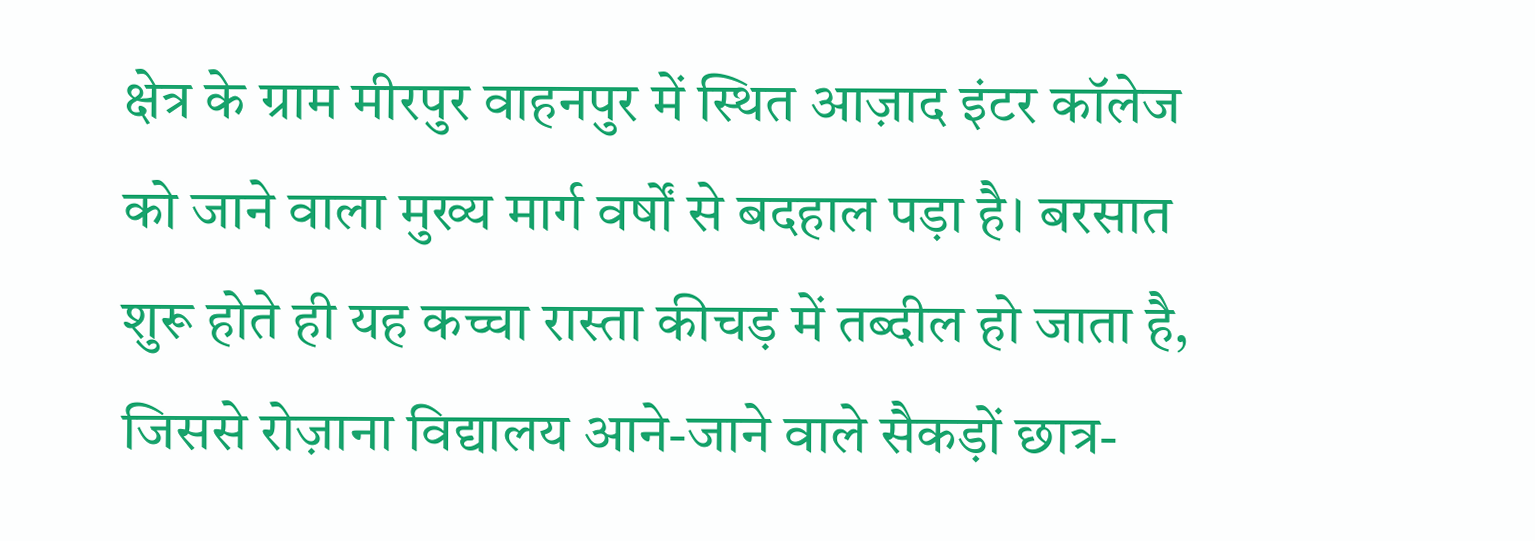क्षेत्र के ग्राम मीरपुर वाहनपुर में स्थित आज़ाद इंटर कॉलेज को जाने वाला मुख्य मार्ग वर्षों से बदहाल पड़ा है। बरसात शुरू होते ही यह कच्चा रास्ता कीचड़ में तब्दील हो जाता है, जिससे रोज़ाना विद्यालय आने-जाने वाले सैकड़ों छात्र-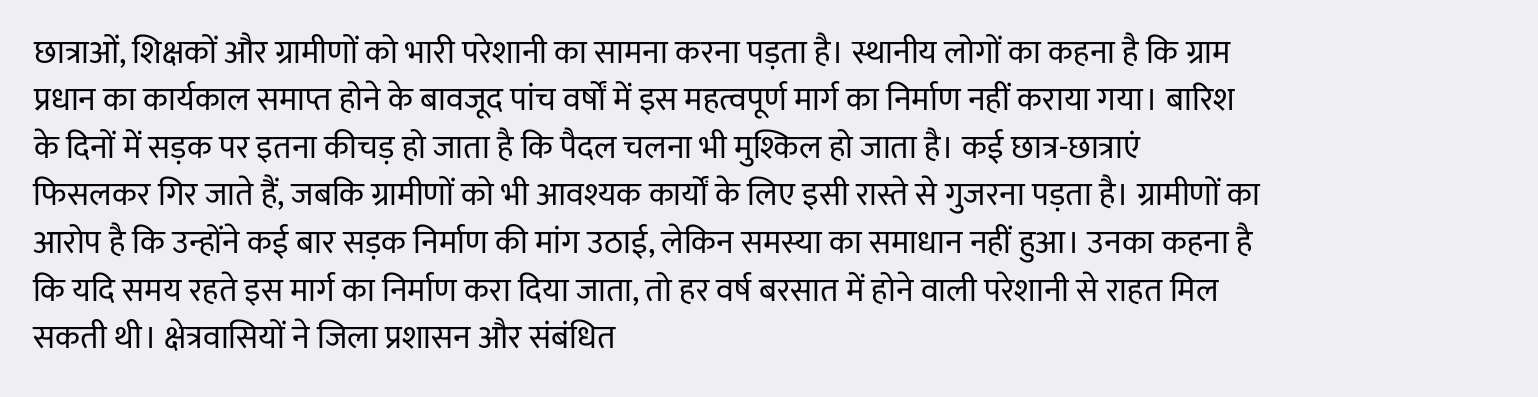छात्राओं, शिक्षकों और ग्रामीणों को भारी परेशानी का सामना करना पड़ता है। स्थानीय लोगों का कहना है कि ग्राम प्रधान का कार्यकाल समाप्त होने के बावजूद पांच वर्षों में इस महत्वपूर्ण मार्ग का निर्माण नहीं कराया गया। बारिश के दिनों में सड़क पर इतना कीचड़ हो जाता है कि पैदल चलना भी मुश्किल हो जाता है। कई छात्र-छात्राएं फिसलकर गिर जाते हैं, जबकि ग्रामीणों को भी आवश्यक कार्यों के लिए इसी रास्ते से गुजरना पड़ता है। ग्रामीणों का आरोप है कि उन्होंने कई बार सड़क निर्माण की मांग उठाई, लेकिन समस्या का समाधान नहीं हुआ। उनका कहना है कि यदि समय रहते इस मार्ग का निर्माण करा दिया जाता, तो हर वर्ष बरसात में होने वाली परेशानी से राहत मिल सकती थी। क्षेत्रवासियों ने जिला प्रशासन और संबंधित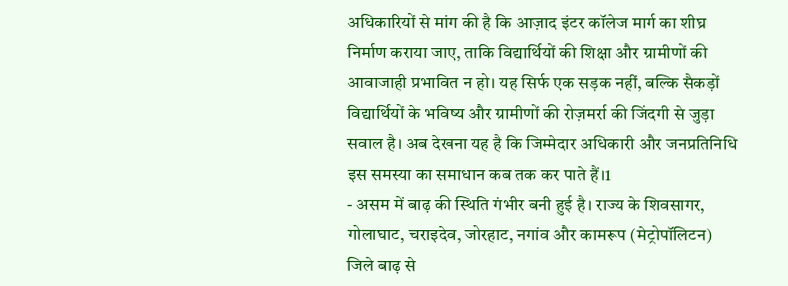अधिकारियों से मांग की है कि आज़ाद इंटर कॉलेज मार्ग का शीघ्र निर्माण कराया जाए, ताकि विद्यार्थियों की शिक्षा और ग्रामीणों की आवाजाही प्रभावित न हो। यह सिर्फ एक सड़क नहीं, बल्कि सैकड़ों विद्यार्थियों के भविष्य और ग्रामीणों की रोज़मर्रा की जिंदगी से जुड़ा सवाल है। अब देखना यह है कि जिम्मेदार अधिकारी और जनप्रतिनिधि इस समस्या का समाधान कब तक कर पाते हैं।1
- असम में बाढ़ की स्थिति गंभीर बनी हुई है। राज्य के शिवसागर, गोलाघाट, चराइदेव, जोरहाट, नगांव और कामरूप (मेट्रोपॉलिटन) जिले बाढ़ से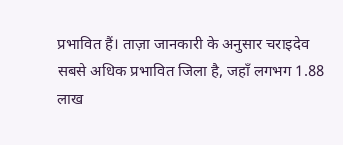प्रभावित हैं। ताज़ा जानकारी के अनुसार चराइदेव सबसे अधिक प्रभावित जिला है, जहाँ लगभग 1.88 लाख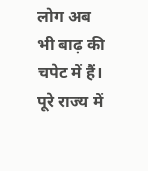लोग अब भी बाढ़ की चपेट में हैं। पूरे राज्य में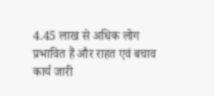4.45 लाख से अधिक लोग प्रभावित हैं और राहत एवं बचाव कार्य जारी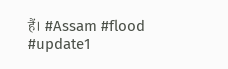हैं। #Assam #flood #update1